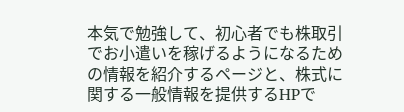本気で勉強して、初心者でも株取引でお小遣いを稼げるようになるための情報を紹介するページと、株式に関する一般情報を提供するHPで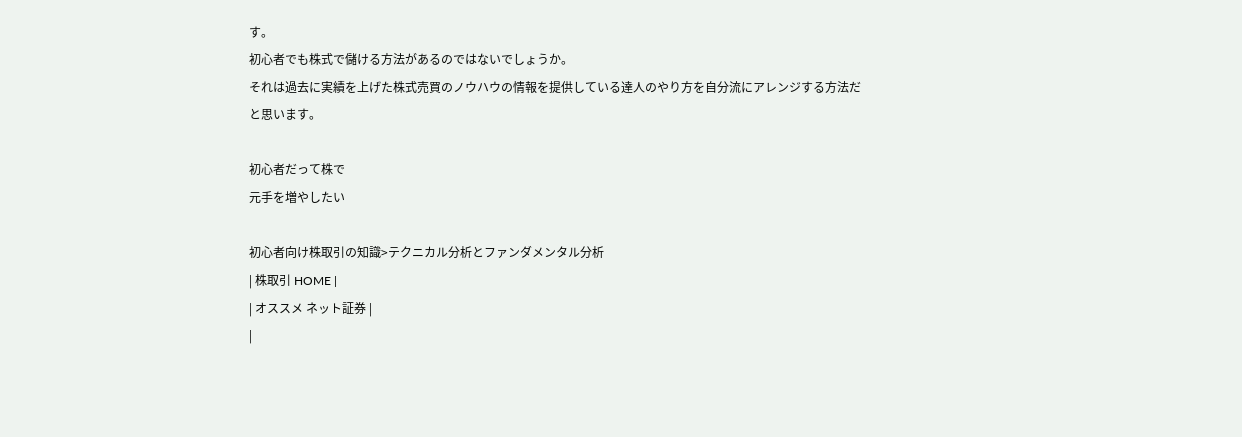す。
初心者でも株式で儲ける方法があるのではないでしょうか。
それは過去に実績を上げた株式売買のノウハウの情報を提供している達人のやり方を自分流にアレンジする方法だと思います。

初心者だって株で
元手を増やしたい

初心者向け株取引の知識>テクニカル分析とファンダメンタル分析
| 株取引 HOME |
| オススメ ネット証券 |
|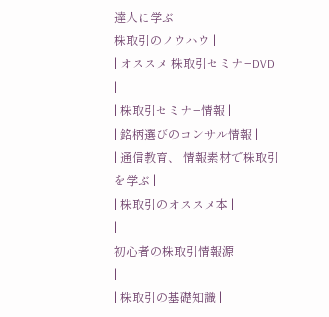達人に学ぶ
株取引のノウハウ |
| オススメ 株取引セミナ−DVD |
| 株取引セミナ−情報 |
| 銘柄選びのコンサル情報 |
| 通信教育、 情報素材で株取引を学ぶ |
| 株取引のオススメ本 |
|
初心者の株取引情報源
|
| 株取引の基礎知識 |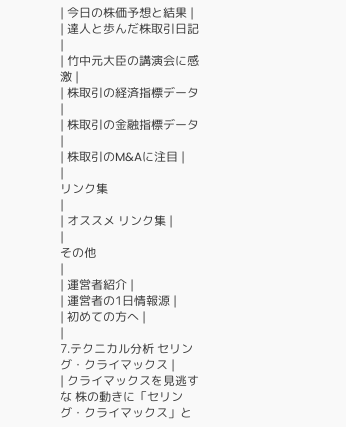| 今日の株価予想と結果 |
| 達人と歩んだ株取引日記 |
| 竹中元大臣の講演会に感激 |
| 株取引の経済指標データ |
| 株取引の金融指標データ |
| 株取引のM&Aに注目 |
|
リンク集
|
| オススメ リンク集 |
|
その他
|
| 運営者紹介 |
| 運営者の1日情報源 |
| 初めての方へ |
|
7.テクニカル分析 セリング・クライマックス |
| クライマックスを見逃すな 株の動きに「セリング・クライマックス」と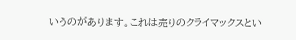いうのがあります。これは売りのクライマックスとい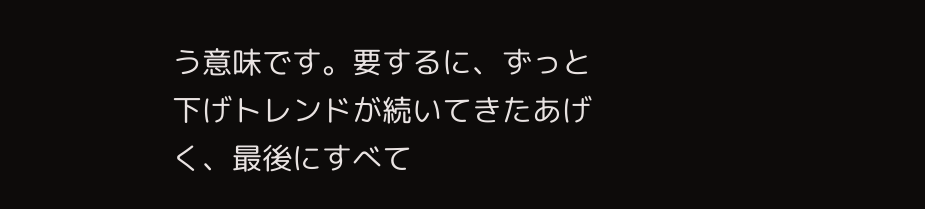う意味です。要するに、ずっと下げトレンドが続いてきたあげく、最後にすべて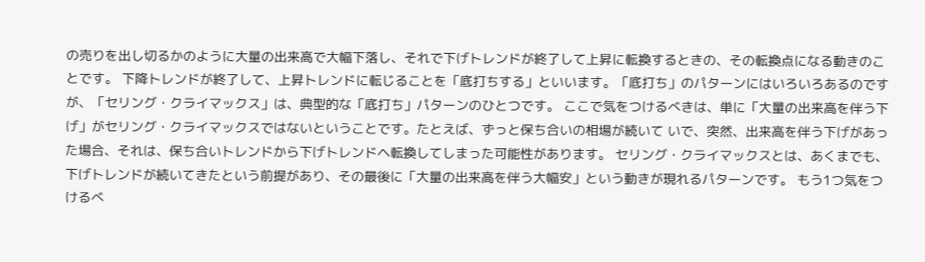の売りを出し切るかのように大量の出来高で大幅下落し、それで下げトレンドが終了して上昇に転換するときの、その転換点になる動きのことです。 下降トレンドが終了して、上昇トレンドに転じることを「底打ちする」といいます。「底打ち」のパターンにはいろいろあるのですが、「セリング・クライマックス」は、典型的な「底打ち」パターンのひとつです。 ここで気をつけるべきは、単に「大量の出来高を伴う下げ」がセリング・クライマックスではないということです。たとえば、ずっと保ち合いの相場が続いて いで、突然、出来高を伴う下げがあった場合、それは、保ち合いトレンドから下げトレンドヘ転換してしまった可能性があります。 セリング・クライマックスとは、あくまでも、下げトレンドが続いてきたという前提があり、その最後に「大量の出来高を伴う大幅安」という動きが現れるパターンです。 もう1つ気をつけるべ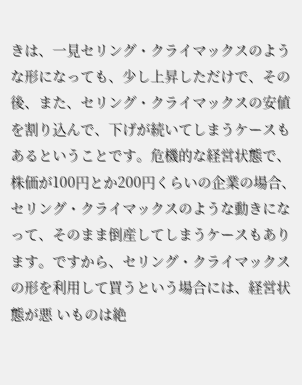きは、一見セリング・クライマックスのような形になっても、少し上昇しただけで、その後、また、セリング・クライマックスの安値を割り込んで、下げが続いてしまうケースもあるということです。危機的な経営状態で、株価が100円とか200円くらいの企業の場合、セリング・クライマックスのような動きになって、そのまま倒産してしまうケースもあります。ですから、セリング・クライマックスの形を利用して買うという場合には、経営状態が悪 いものは絶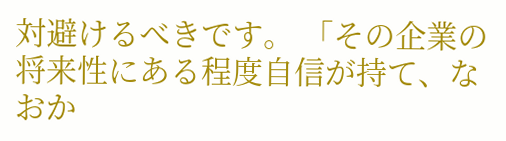対避けるべきです。 「その企業の将来性にある程度自信が持て、なおか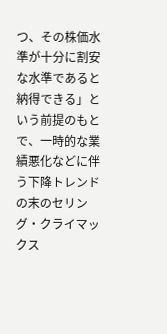つ、その株価水準が十分に割安な水準であると納得できる」という前提のもとで、一時的な業績悪化などに伴う下降トレンドの末のセリング・クライマックス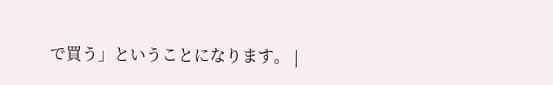で買う」ということになります。 |